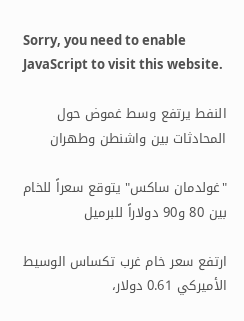Sorry, you need to enable JavaScript to visit this website.

النفط يرتفع وسط غموض حول المحادثات بين واشنطن وطهران

"غولدمان ساكس" يتوقع سعراً للخام بين 80 و90 دولاراً للبرميل

ارتفع سعر خام غرب تكساس الوسيط الأميركي 0.61 دولار،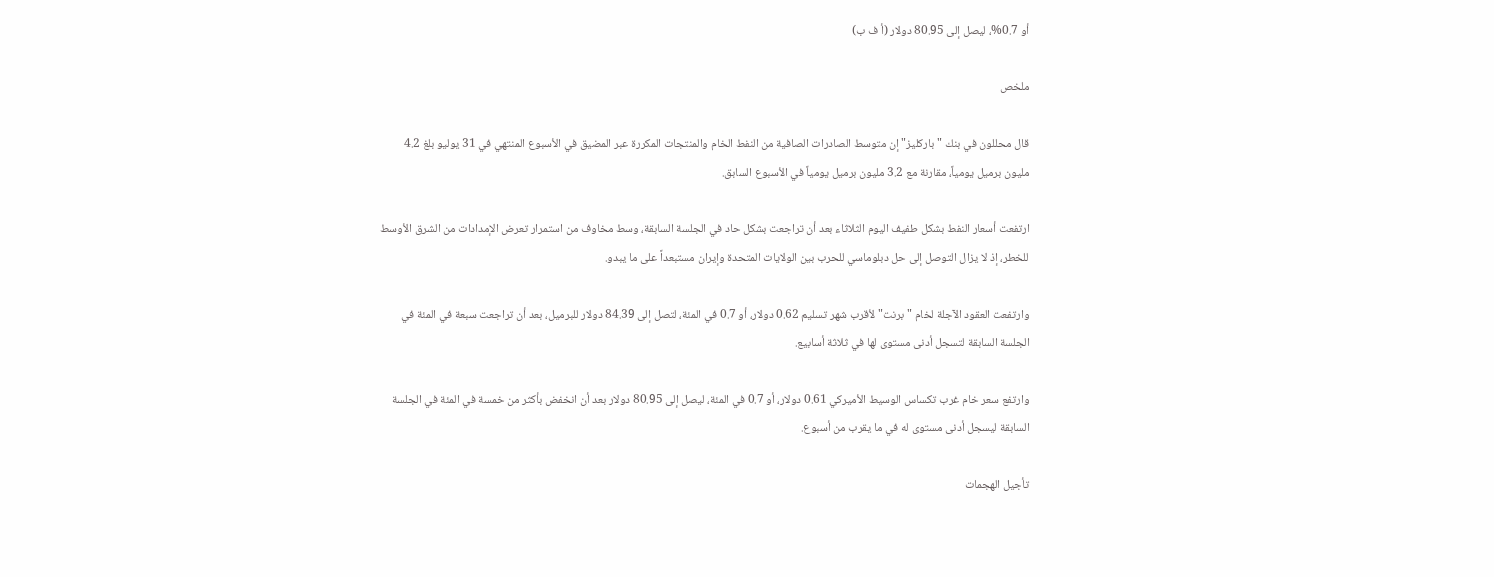أو 0.7%، ليصل إلى 80.95 دولار (أ ف ب)

ملخص

قال محللون في بنك "باركليز" إن متوسط الصادرات الصافية من النفط الخام والمنتجات المكررة عبر المضيق في الأسبوع المنتهي في 31 يوليو ‌بلغ 4.2 مليون برميل يومياً، مقارنة مع 3.2 مليون برميل يومياً في الأسبوع السابق.

ارتفعت أسعار النفط بشكل طفيف اليوم الثلاثاء بعد ‌أن تراجعت بشكل حاد في الجلسة السابقة، وسط مخاوف من استمرار تعرض الإمدادات من الشرق الأوسط للخطر، إذ لا يزال التوصل إلى حل دبلوماسي للحرب بين الولايات المتحدة وإيران مستبعداً على ما يبدو.

وارتفعت العقود الآجلة لخام "برنت" لأقرب شهر تسليم 0.62 دولار، أو 0.7 في المئة، لتصل إلى 84.39 دولار للبرميل، بعد أن تراجعت سبعة في المئة في الجلسة السابقة لتسجل أدنى مستوى لها في ثلاثة أسابيع.

وارتفع سعر خام غرب تكساس الوسيط الأميركي 0.61 دولار، أو 0.7 في المئة، ليصل إلى 80.95 دولار بعد أن انخفض بأكثر من خمسة في المئة في الجلسة السابقة ليسجل أدنى مستوى له في ما يقرب من أسبوع.

تأجيل الهجمات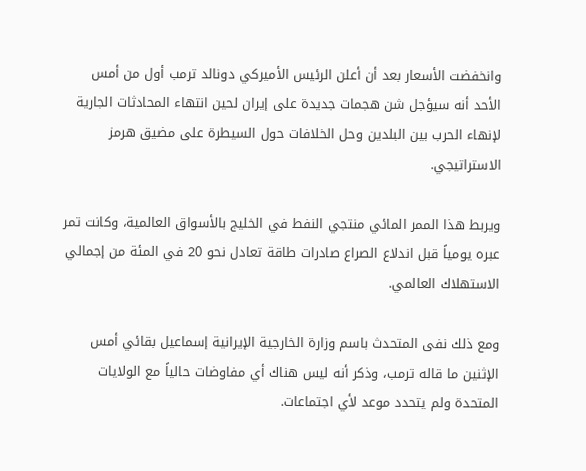وانخفضت الأسعار بعد أن أعلن الرئيس الأميركي دونالد ترمب أول من أمس الأحد أنه سيؤجل شن هجمات جديدة على ‌إيران لحين انتهاء ‌المحادثات الجارية لإنهاء الحرب بين البلدين وحل الخلافات حول السيطرة ‌على مضيق هرمز الاستراتيجي.

ويربط هذا الممر المائي منتجي النفط في الخليج بالأسواق العالمية، وكانت تمر عبره يومياً قبل اندلاع الصراع صادرات طاقة تعادل نحو 20 في المئة من إجمالي الاستهلاك العالمي.

ومع ذلك نفى المتحدث باسم وزارة الخارجية الإيرانية إسماعيل بقائي أمس الإثنين ما قاله ترمب، وذكر أنه ليس هناك أي مفاوضات حالياً مع الولايات المتحدة ولم يتحدد موعد لأي اجتماعات.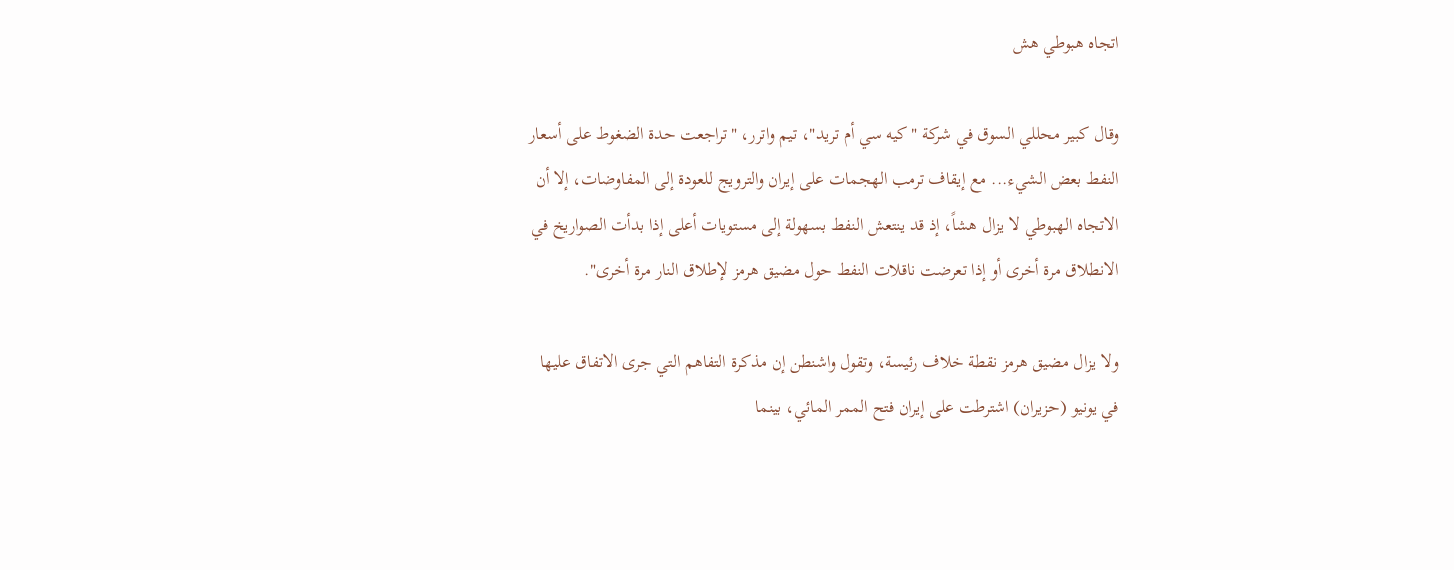اتجاه هبوطي هش

وقال كبير محللي السوق في شركة "كيه سي أم تريد"، تيم واترر، "تراجعت حدة الضغوط على أسعار النفط بعض الشيء... مع إيقاف ترمب الهجمات على إيران والترويج للعودة إلى المفاوضات، إلا أن الاتجاه الهبوطي ‌لا يزال هشاً، إذ قد ينتعش النفط ‌بسهولة إلى مستويات أعلى إذا بدأت الصواريخ في الانطلاق مرة أخرى أو إذا تعرضت ناقلات النفط حول ‌مضيق هرمز لإطلاق النار مرة أخرى".

ولا يزال مضيق هرمز نقطة خلاف رئيسة، ‌وتقول واشنطن إن مذكرة التفاهم التي جرى الاتفاق عليها في يونيو (حزيران) اشترطت على إيران فتح الممر المائي، بينما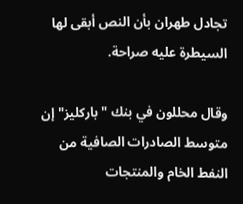تجادل طهران بأن النص أبقى لها السيطرة عليه صراحة.

وقال محللون في بنك "باركليز" إن متوسط الصادرات الصافية من النفط الخام والمنتجات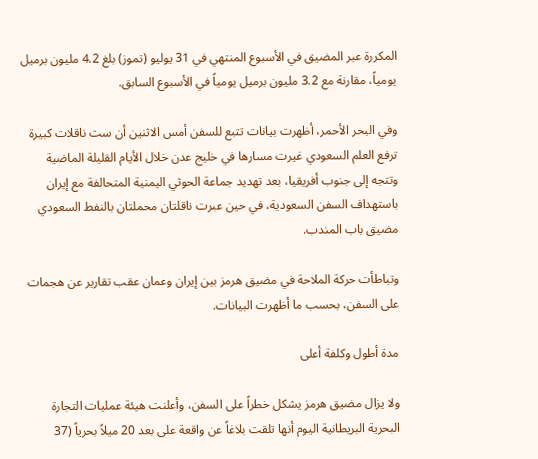المكررة عبر المضيق في الأسبوع المنتهي في 31 يوليو (تموز) بلغ 4.2 مليون برميل يومياً، مقارنة مع 3.2 مليون برميل يومياً في الأسبوع السابق.

وفي البحر الأحمر، أظهرت بيانات تتبع للسفن أمس الاثنين أن ست ناقلات كبيرة ترفع العلم السعودي غيرت مسارها في خليج عدن خلال الأيام القليلة الماضية وتتجه إلى جنوب أفريقيا، بعد تهديد جماعة الحوثي اليمنية المتحالفة مع إيران باستهداف السفن السعودية، في حين عبرت ناقلتان محملتان بالنفط السعودي مضيق باب المندب.

وتباطأت حركة الملاحة في مضيق هرمز بين إيران وعمان عقب تقارير عن هجمات على السفن، بحسب ما أظهرت البيانات.

مدة أطول وكلفة أعلى

ولا يزال مضيق هرمز يشكل خطراً على السفن، وأعلنت هيئة عمليات التجارة البحرية البريطانية اليوم أنها تلقت بلاغاً عن واقعة على بعد 20 ميلاً بحرياً (37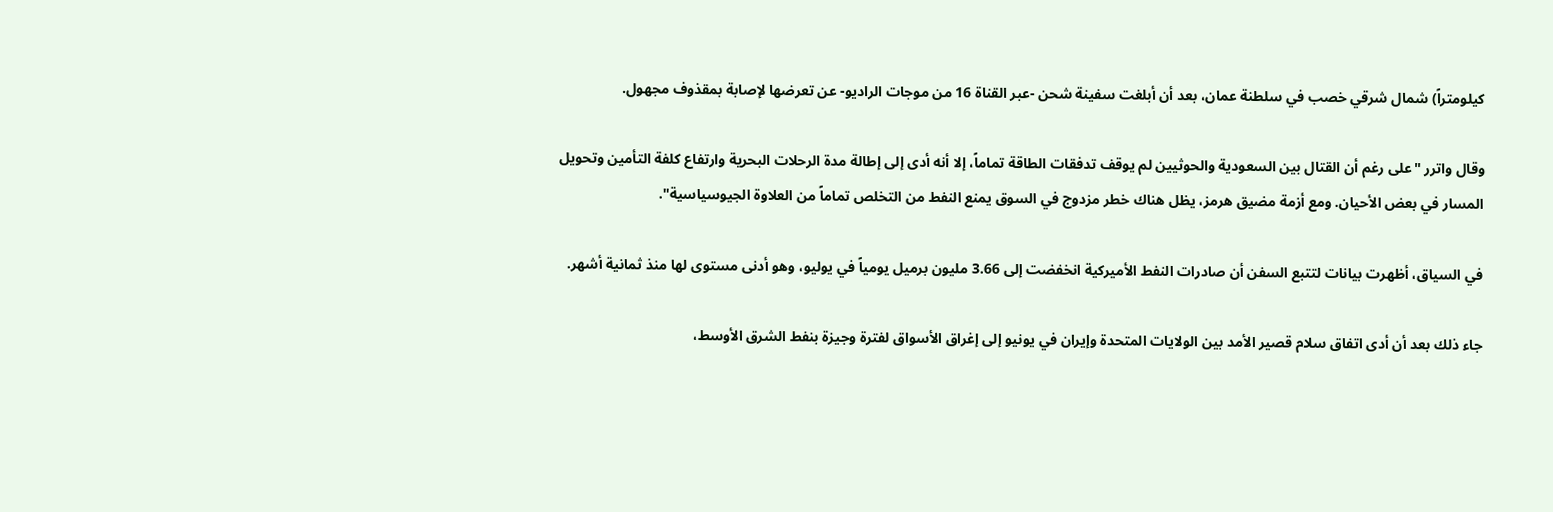كيلومتراً) شمال شرقي خصب في سلطنة عمان، بعد أن أبلغت سفينة شحن -عبر القناة 16 من موجات الراديو- عن تعرضها لإصابة بمقذوف مجهول.

وقال واترر "على رغم أن القتال بين السعودية والحوثيين لم يوقف تدفقات الطاقة تماماً، إلا أنه أدى إلى إطالة مدة الرحلات البحرية وارتفاع كلفة التأمين وتحويل المسار في بعض الأحيان. ومع أزمة مضيق هرمز، يظل هناك خطر مزدوج في السوق يمنع النفط من التخلص تماماً من العلاوة الجيوسياسية".

في السياق، أظهرت بيانات ‌لتتبع السفن أن صادرات النفط الأميركية انخفضت إلى 3.66 مليون برميل يومياً في يوليو، وهو أدنى مستوى لها منذ ثمانية أشهر.

جاء ذلك بعد أن أدى اتفاق سلام قصير الأمد بين الولايات المتحدة وإيران في يونيو إلى إغراق الأسواق لفترة وجيزة بنفط الشرق الأوسط،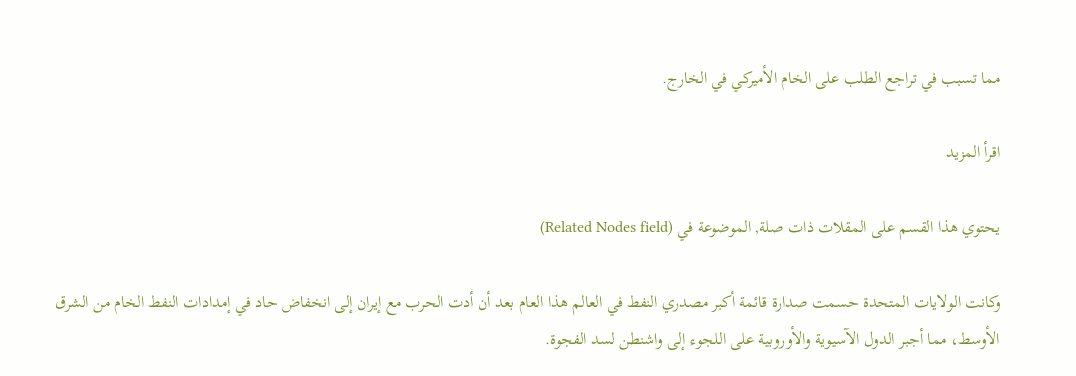مما تسبب في تراجع الطلب على الخام الأميركي في الخارج.

اقرأ المزيد

يحتوي هذا القسم على المقلات ذات صلة, الموضوعة في (Related Nodes field)

وكانت الولايات المتحدة حسمت صدارة قائمة أكبر مصدري النفط في العالم ‌هذا العام ‌بعد أن أدت الحرب مع إيران ‌إلى انخفاض حاد في إمدادات النفط الخام من الشرق الأوسط، مما أجبر الدول الآسيوية والأوروبية على اللجوء إلى واشنطن لسد الفجوة.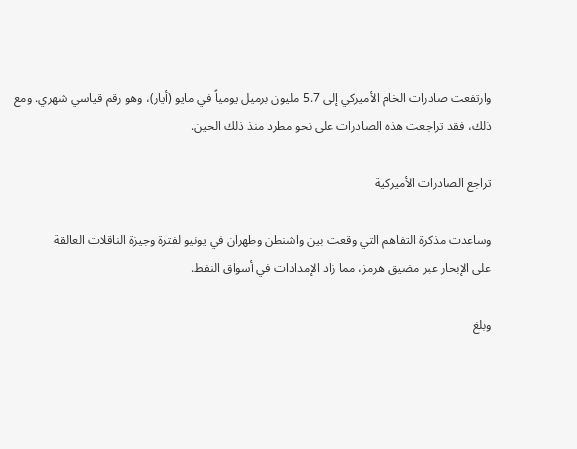وارتفعت صادرات الخام الأميركي إلى 5.7 مليون برميل يومياً في مايو (أيار)، وهو رقم قياسي شهري. ومع ذلك، فقد تراجعت هذه الصادرات على نحو مطرد منذ ذلك الحين.

تراجع الصادرات الأميركية

وساعدت مذكرة التفاهم ‌التي وقعت بين واشنطن ‌وطهران في يونيو لفترة وجيزة الناقلات العالقة على ‌الإبحار عبر مضيق هرمز، مما زاد الإمدادات في ‌أسواق النفط.

وبلغ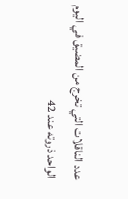عدد الناقلات التي تخرج من المضيق في اليوم الواحد ذروته عند 42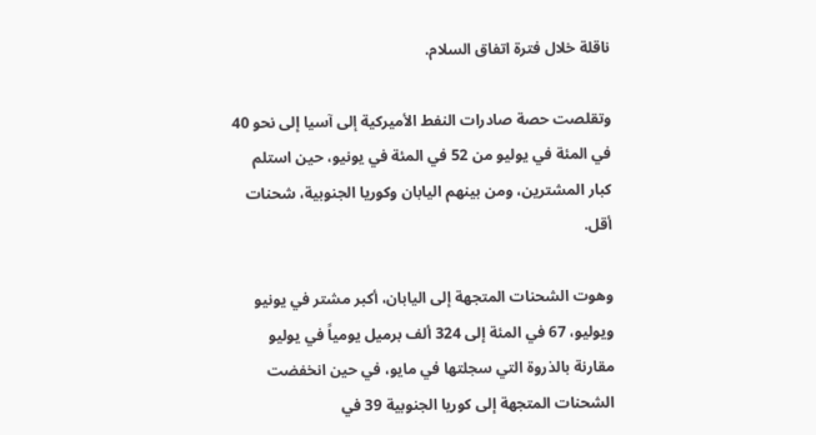ناقلة خلال فترة اتفاق السلام.

وتقلصت حصة صادرات النفط الأميركية إلى آسيا ‌إلى نحو 40 في المئة في يوليو من 52 في المئة في يونيو، حين استلم كبار المشترين، ومن بينهم اليابان وكوريا الجنوبية، شحنات أقل.

وهوت الشحنات المتجهة إلى اليابان، أكبر مشتر في يونيو ويوليو، 67 في المئة إلى 324 ألف برميل يومياً في يوليو مقارنة بالذروة التي سجلتها في مايو، في حين انخفضت الشحنات المتجهة إلى كوريا الجنوبية 39 في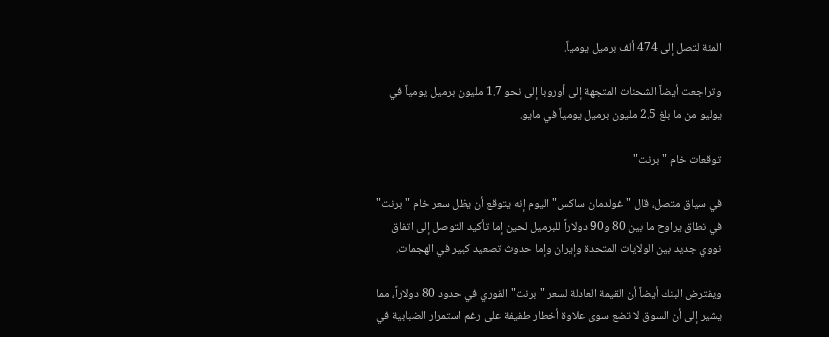المئة لتصل إلى 474 ألف برميل يومياً.

وتراجعت أيضاً الشحنات المتجهة إلى أوروبا إلى نحو 1.7 مليون برميل يومياً في يوليو من ما بلغ 2.5 مليون برميل يومياً في مايو.

توقعات خام "برنت"

في سياق متصل، قال "غولدمان ساكس" اليوم إنه يتوقع أن يظل سعر خام "برنت" في نطاق يراوح ما بين 80 و90 دولاراً للبرميل لحين إما تأكيد التوصل إلى اتفاق نووي جديد بين الولايات المتحدة وإيران وإما حدوث تصعيد كبير في الهجمات.

ويفترض البنك أيضاً أن القيمة العادلة لسعر "برنت" الفوري في حدود 80 دولاراً، مما يشير إلى أن السوق لا تضع سوى علاوة أخطار طفيفة على رغم استمرار الضبابية في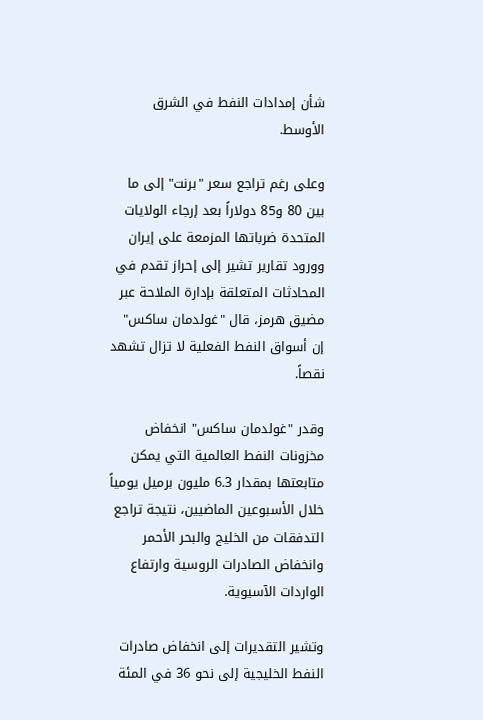شأن إمدادات النفط في الشرق الأوسط.

وعلى رغم تراجع سعر "برنت" إلى ما بين 80 و85 دولاراً بعد إرجاء الولايات المتحدة ضرباتها المزمعة على إيران وورود تقارير تشير إلى إحراز تقدم في المحادثات المتعلقة بإدارة الملاحة عبر مضيق هرمز، قال "غولدمان ساكس" إن أسواق النفط الفعلية لا تزال تشهد نقصاً.

وقدر ‌"غولدمان ساكس" انخفاض مخزونات النفط ‌العالمية التي يمكن متابعتها بمقدار 6.3 مليون برميل يومياً خلال ‌الأسبوعين الماضيين، نتيجة تراجع التدفقات من الخليج والبحر الأحمر وانخفاض ‌الصادرات الروسية وارتفاع الواردات الآسيوية.

وتشير التقديرات إلى انخفاض صادرات النفط الخليجية إلى نحو 36 في المئة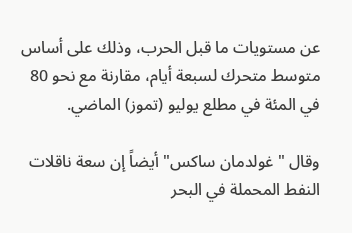عن مستويات ما قبل الحرب، وذلك على أساس متوسط متحرك لسبعة أيام، مقارنة مع نحو 80 في المئة ‌في مطلع يوليو (تموز) الماضي.

وقال "غولدمان ساكس" أيضاً إن سعة ناقلات النفط المحملة في البحر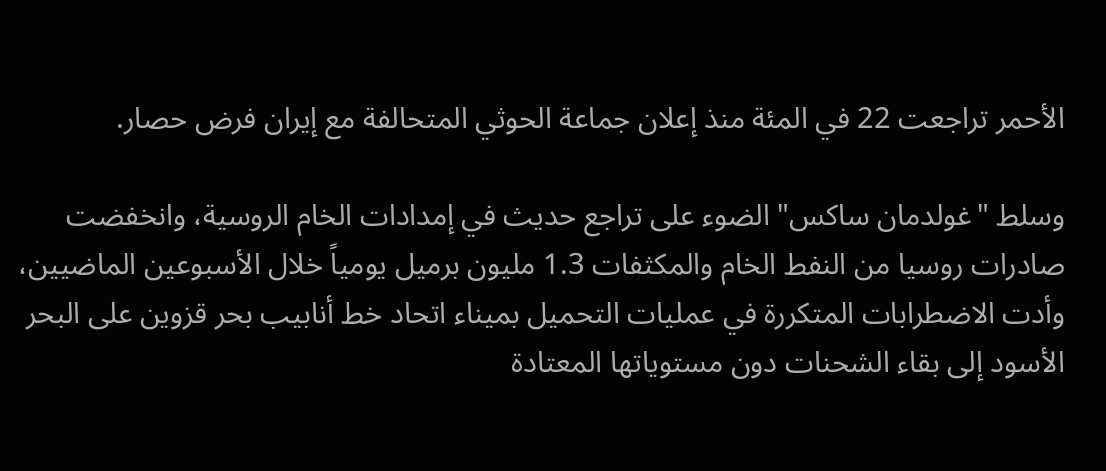الأحمر تراجعت 22 في المئة منذ إعلان جماعة الحوثي المتحالفة مع إيران فرض حصار.

وسلط "غولدمان ساكس" الضوء على تراجع حديث في إمدادات الخام الروسية، وانخفضت صادرات روسيا من النفط الخام والمكثفات 1.3 مليون برميل يومياً خلال الأسبوعين الماضيين، وأدت الاضطرابات المتكررة في عمليات التحميل بميناء اتحاد خط أنابيب بحر قزوين على البحر الأسود إلى بقاء الشحنات دون مستوياتها المعتادة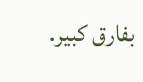بفارق كبير.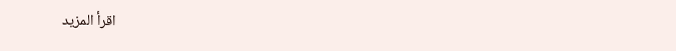اقرأ المزيد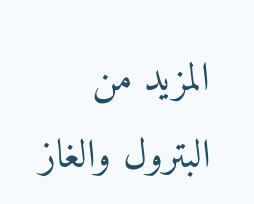المزيد من البترول والغاز